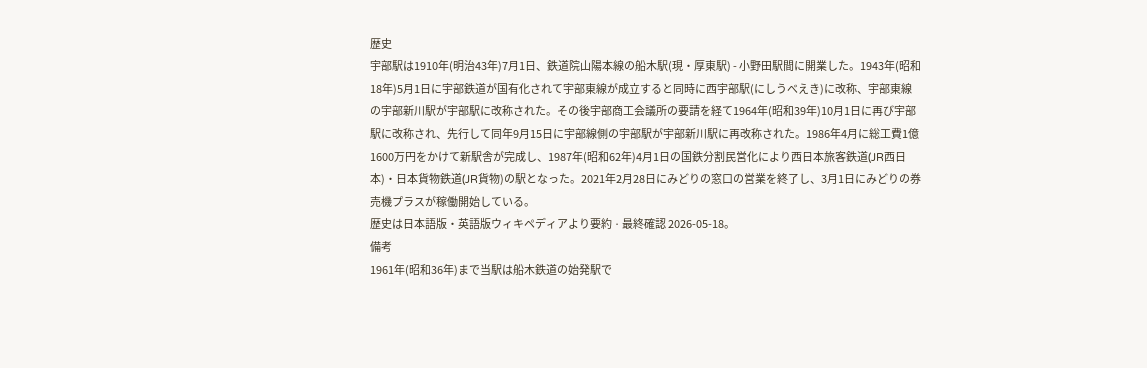歴史
宇部駅は1910年(明治43年)7月1日、鉄道院山陽本線の船木駅(現・厚東駅) - 小野田駅間に開業した。1943年(昭和18年)5月1日に宇部鉄道が国有化されて宇部東線が成立すると同時に西宇部駅(にしうべえき)に改称、宇部東線の宇部新川駅が宇部駅に改称された。その後宇部商工会議所の要請を経て1964年(昭和39年)10月1日に再び宇部駅に改称され、先行して同年9月15日に宇部線側の宇部駅が宇部新川駅に再改称された。1986年4月に総工費1億1600万円をかけて新駅舎が完成し、1987年(昭和62年)4月1日の国鉄分割民営化により西日本旅客鉄道(JR西日本)・日本貨物鉄道(JR貨物)の駅となった。2021年2月28日にみどりの窓口の営業を終了し、3月1日にみどりの券売機プラスが稼働開始している。
歴史は日本語版・英語版ウィキペディアより要約 · 最終確認 2026-05-18。
備考
1961年(昭和36年)まで当駅は船木鉄道の始発駅で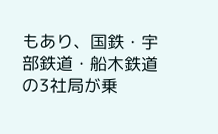もあり、国鉄・宇部鉄道・船木鉄道の3社局が乗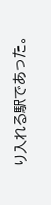り入れる駅であった。